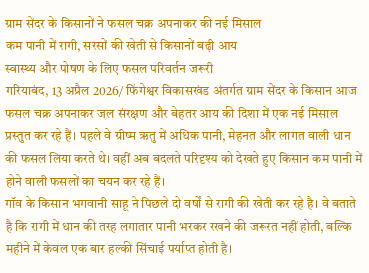ग्राम सेंदर के किसानों ने फसल चक्र अपनाकर की नई मिसाल
कम पानी में रागी, सरसों की खेती से किसानों बढ़ी आय
स्वास्थ्य और पोषण के लिए फसल परिवर्तन जरूरी
गरियाबंद, 13 अप्रैल 2026/ फिंगेश्वर विकासखंड अंतर्गत ग्राम सेंदर के किसान आज फसल चक्र अपनाकर जल संरक्षण और बेहतर आय की दिशा में एक नई मिसाल प्रस्तुत कर रहे हैं। पहले वे ग्रीष्म ऋतु में अधिक पानी, मेहनत और लागत वाली धान की फसल लिया करते थे। वहीं अब बदलते परिदृश्य को देखते हुए किसान कम पानी में होने वाली फसलों का चयन कर रहे हैं।
गॉव के किसान भगवानी साहू ने पिछले दो वर्षों से रागी की खेती कर रहे है। वे बताते है कि रागी में धान की तरह लगातार पानी भरकर रखने की जरूरत नहीं होती, बल्कि महीने में केवल एक बार हल्की सिंचाई पर्याप्त होती है।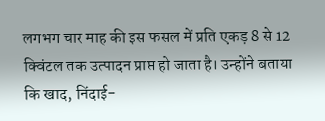लगभग चार माह की इस फसल में प्रति एकड़ 8 से 12 क्विंटल तक उत्पादन प्राप्त हो जाता है। उन्होंने बताया कि खाद, निंदाई-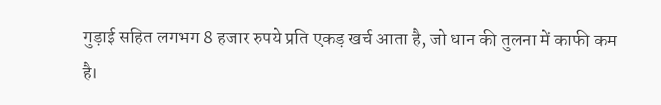गुड़ाई सहित लगभग 8 हजार रुपये प्रति एकड़ खर्च आता है, जो धान की तुलना में काफी कम है।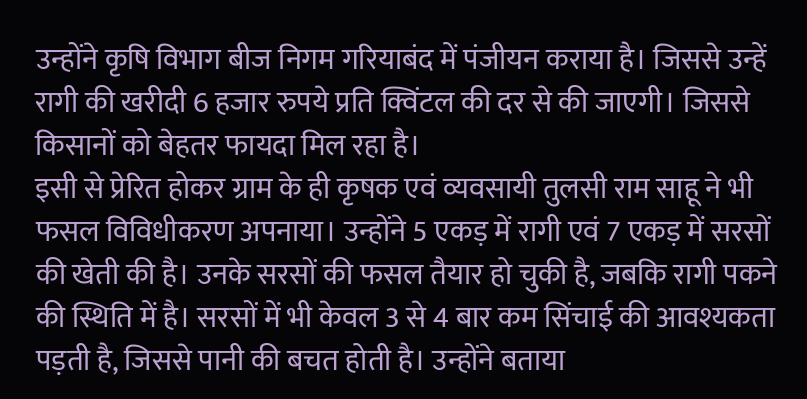उन्होंने कृषि विभाग बीज निगम गरियाबंद में पंजीयन कराया है। जिससे उन्हें रागी की खरीदी 6 हजार रुपये प्रति क्विंटल की दर से की जाएगी। जिससे किसानों को बेहतर फायदा मिल रहा है।
इसी से प्रेरित होकर ग्राम के ही कृषक एवं व्यवसायी तुलसी राम साहू ने भी फसल विविधीकरण अपनाया। उन्होंने 5 एकड़ में रागी एवं 7 एकड़ में सरसों की खेती की है। उनके सरसों की फसल तैयार हो चुकी है, जबकि रागी पकने की स्थिति में है। सरसों में भी केवल 3 से 4 बार कम सिंचाई की आवश्यकता पड़ती है, जिससे पानी की बचत होती है। उन्होंने बताया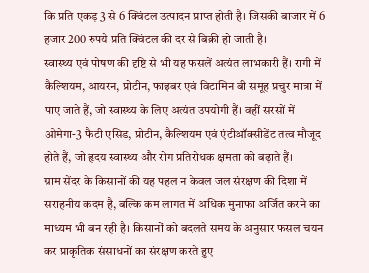कि प्रति एकड़ 3 से 6 क्विंटल उत्पादन प्राप्त होती है। जिसकी बाजार में 6 हजार 200 रुपये प्रति क्विंटल की दर से बिक्री हो जाती है।
स्वास्थ्य एवं पोषण की दृष्टि से भी यह फसलें अत्यंत लाभकारी हैं। रागी में कैल्शियम, आयरन, प्रोटीन, फाइबर एवं विटामिन बी समूह प्रचुर मात्रा में पाए जाते हैं, जो स्वास्थ्य के लिए अत्यंत उपयोगी हैं। वहीं सरसों में ओमेगा-3 फैटी एसिड, प्रोटीन, कैल्शियम एवं एंटीऑक्सीडेंट तत्व मौजूद होते हैं, जो हृदय स्वास्थ्य और रोग प्रतिरोधक क्षमता को बढ़ाते हैं।
ग्राम सेंदर के किसानों की यह पहल न केवल जल संरक्षण की दिशा में सराहनीय कदम है, बल्कि कम लागत में अधिक मुनाफा अर्जित करने का माध्यम भी बन रही है। किसानों को बदलते समय के अनुसार फसल चयन कर प्राकृतिक संसाधनों का संरक्षण करते हुए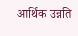आर्थिक उन्नति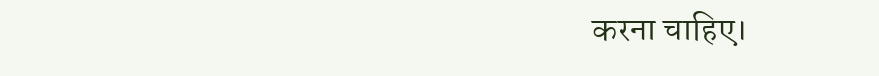करना चाहिए।